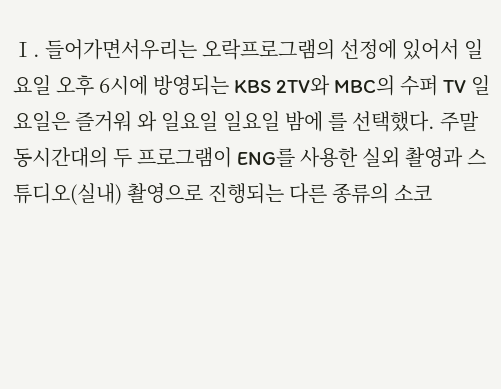Ⅰ. 들어가면서우리는 오락프로그램의 선정에 있어서 일요일 오후 6시에 방영되는 KBS 2TV와 MBC의 수퍼 TV 일요일은 즐거워 와 일요일 일요일 밤에 를 선택했다. 주말 동시간대의 두 프로그램이 ENG를 사용한 실외 촬영과 스튜디오(실내) 촬영으로 진행되는 다른 종류의 소코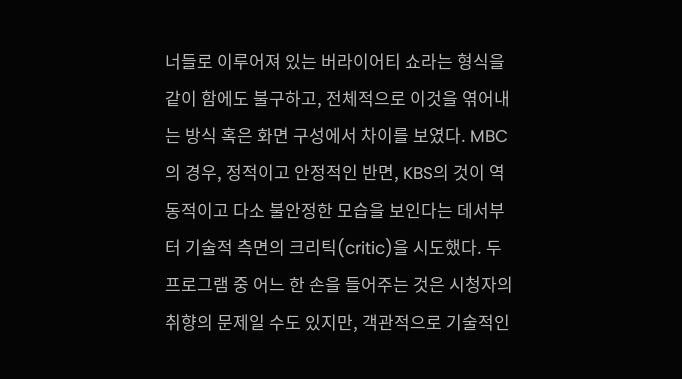너들로 이루어져 있는 버라이어티 쇼라는 형식을 같이 함에도 불구하고, 전체적으로 이것을 엮어내는 방식 혹은 화면 구성에서 차이를 보였다. MBC의 경우, 정적이고 안정적인 반면, KBS의 것이 역동적이고 다소 불안정한 모습을 보인다는 데서부터 기술적 측면의 크리틱(critic)을 시도했다. 두 프로그램 중 어느 한 손을 들어주는 것은 시청자의 취향의 문제일 수도 있지만, 객관적으로 기술적인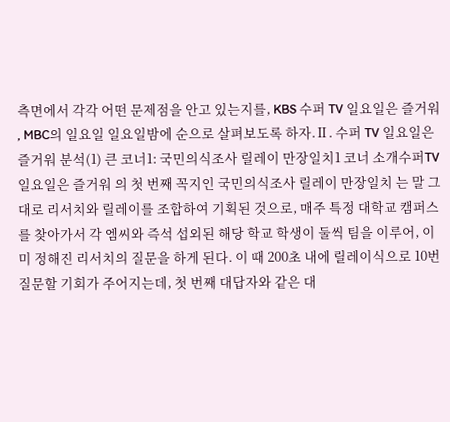측면에서 각각 어떤 문제점을 안고 있는지를, KBS 수퍼 TV 일요일은 즐거워 , MBC의 일요일 일요일밤에 순으로 살펴보도록 하자.Ⅱ. 수퍼 TV 일요일은 즐거워 분석(1) 큰 코너1: 국민의식조사 릴레이 만장일치1 코너 소개수퍼TV 일요일은 즐거워 의 첫 번째 꼭지인 국민의식조사 릴레이 만장일치 는 말 그대로 리서치와 릴레이를 조합하여 기획된 것으로, 매주 특정 대학교 캠퍼스를 찾아가서 각 엠씨와 즉석 섭외된 해당 학교 학생이 둘씩 팀을 이루어, 이미 정해진 리서치의 질문을 하게 된다. 이 때 200초 내에 릴레이식으로 10번 질문할 기회가 주어지는데, 첫 번째 대답자와 같은 대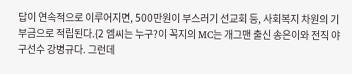답이 연속적으로 이루어지면, 500만원이 부스러기 선교회 등, 사회복지 차원의 기부금으로 적립된다.{2 엠씨는 누구?이 꼭지의 MC는 개그맨 출신 송은이와 전직 야구선수 강병규다. 그런데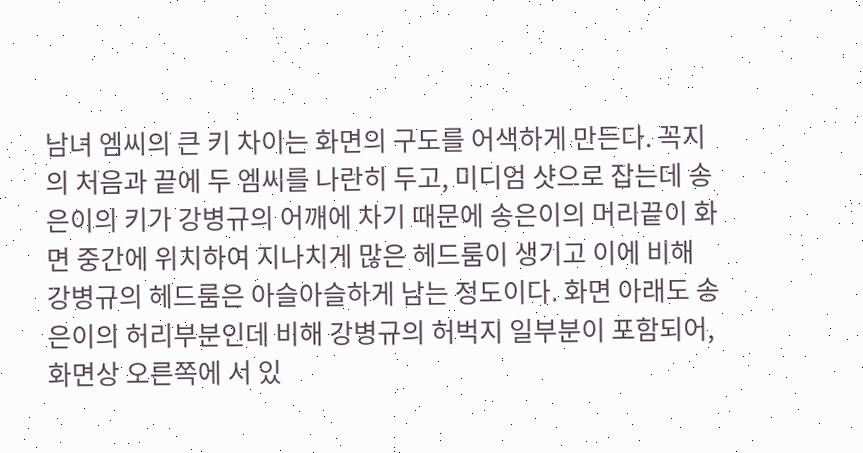남녀 엠씨의 큰 키 차이는 화면의 구도를 어색하게 만든다. 꼭지의 처음과 끝에 두 엠씨를 나란히 두고, 미디엄 샷으로 잡는데 송은이의 키가 강병규의 어깨에 차기 때문에 송은이의 머리끝이 화면 중간에 위치하여 지나치게 많은 헤드룸이 생기고 이에 비해 강병규의 헤드룸은 아슬아슬하게 남는 정도이다. 화면 아래도 송은이의 허리부분인데 비해 강병규의 허벅지 일부분이 포함되어, 화면상 오른쪽에 서 있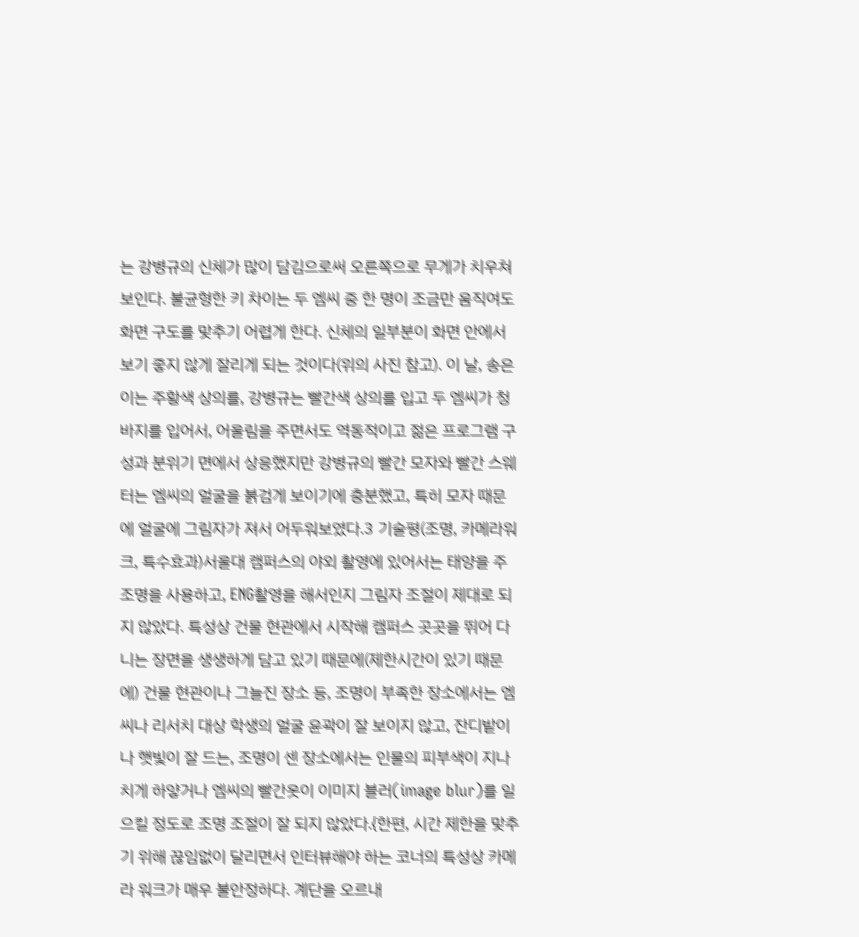는 강병규의 신체가 많이 담김으로써 오른쪽으로 무게가 치우쳐 보인다. 불균형한 키 차이는 두 엠씨 중 한 명이 조금만 움직여도 화면 구도를 맞추기 어렵게 한다. 신체의 일부분이 화면 안에서 보기 좋지 않게 잘리게 되는 것이다(위의 사진 참고). 이 날, 송은이는 주황색 상의를, 강병규는 빨간색 상의를 입고 두 엠씨가 청바지를 입어서, 어울림을 주면서도 역동적이고 젊은 프로그램 구성과 분위기 면에서 상응했지만 강병규의 빨간 모자와 빨간 스웨터는 엠씨의 얼굴을 붉검게 보이기에 충분했고, 특히 모자 때문에 얼굴에 그림자가 져서 어두워보였다.3 기술평(조명, 카메라워크, 특수효과)서울대 캠퍼스의 야외 촬영에 있어서는 태양을 주조명을 사용하고, ENG촬영을 해서인지 그림자 조절이 제대로 되지 않았다. 특성상 건물 현관에서 시작해 캠퍼스 곳곳을 뛰어 다니는 장면을 생생하게 담고 있기 때문에(제한시간이 있기 때문에) 건물 현관이나 그늘진 장소 등, 조명이 부족한 장소에서는 엠씨나 리서치 대상 학생의 얼굴 윤곽이 잘 보이지 않고, 잔디밭이나 햇빛이 잘 드는, 조명이 센 장소에서는 인물의 피부색이 지나치게 하얗거나 엠씨의 빨간옷이 이미지 블러(image blur)를 일으킬 정도로 조명 조절이 잘 되지 않았다.{한편, 시간 제한을 맞추기 위해 끊임없이 달리면서 인터뷰해야 하는 코너의 특성상 카메라 워크가 매우 불안정하다. 계단을 오르내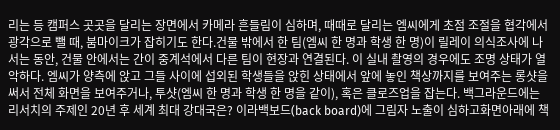리는 등 캠퍼스 곳곳을 달리는 장면에서 카메라 흔들림이 심하며, 때때로 달리는 엠씨에게 초점 조절을 협각에서 광각으로 뺄 때, 붐마이크가 잡히기도 한다.건물 밖에서 한 팀(엠씨 한 명과 학생 한 명)이 릴레이 의식조사에 나서는 동안, 건물 안에서는 간이 중계석에서 다른 팀이 현장과 연결된다. 이 실내 촬영의 경우에도 조명 상태가 열악하다. 엠씨가 양측에 앉고 그들 사이에 섭외된 학생들을 앉힌 상태에서 앞에 놓인 책상까지를 보여주는 롱샷을 써서 전체 화면을 보여주거나, 투샷(엠씨 한 명과 학생 한 명을 같이), 혹은 클로즈업을 잡는다. 백그라운드에는 리서치의 주제인 20년 후 세계 최대 강대국은? 이라백보드(back board)에 그림자 노출이 심하고화면아래에 책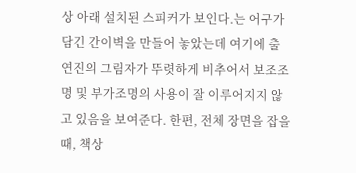상 아래 설치된 스피커가 보인다.는 어구가 담긴 간이벽을 만들어 놓았는데 여기에 출연진의 그림자가 뚜렷하게 비추어서 보조조명 및 부가조명의 사용이 잘 이루어지지 않고 있음을 보여준다. 한편, 전체 장면을 잡을 때, 책상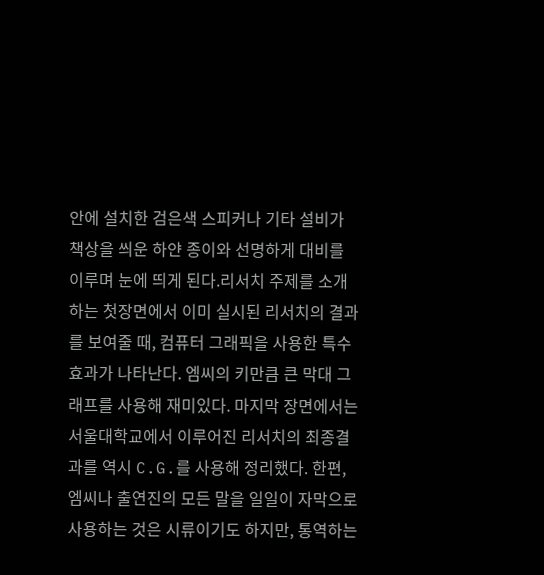안에 설치한 검은색 스피커나 기타 설비가 책상을 씌운 하얀 종이와 선명하게 대비를 이루며 눈에 띄게 된다.리서치 주제를 소개하는 첫장면에서 이미 실시된 리서치의 결과를 보여줄 때, 컴퓨터 그래픽을 사용한 특수효과가 나타난다. 엠씨의 키만큼 큰 막대 그래프를 사용해 재미있다. 마지막 장면에서는 서울대학교에서 이루어진 리서치의 최종결과를 역시 C.G.를 사용해 정리했다. 한편, 엠씨나 출연진의 모든 말을 일일이 자막으로 사용하는 것은 시류이기도 하지만, 통역하는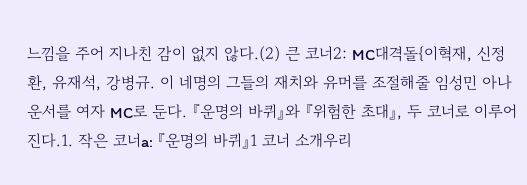느낌을 주어 지나친 감이 없지 않다.(2) 큰 코너2: MC대격돌{이혁재, 신정환, 유재석, 강병규. 이 네명의 그들의 재치와 유머를 조절해줄 임성민 아나운서를 여자 MC로 둔다. 『운명의 바퀴』와 『위험한 초대』, 두 코너로 이루어진다.1. 작은 코너a: 『운명의 바퀴』1 코너 소개우리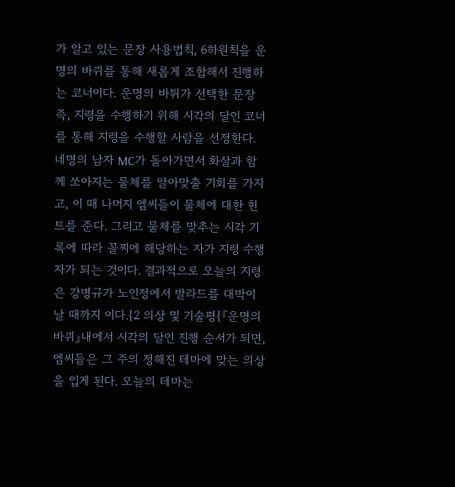가 알고 있는 문장 사용법칙, 6하원칙을 운명의 바퀴를 통해 새롭게 조합해서 진행하는 코너이다. 운명의 바튀가 선택한 문장 즉, 지령을 수행하기 위해 시각의 달인 코너를 통해 지령을 수행할 사람을 선정한다. 네명의 남자 MC가 돌아가면서 화살과 함께 쏘아지는 물체를 알아맞출 기회를 가지고, 이 때 나머지 엠씨들이 물체에 대한 힌트를 준다. 그리고 물체를 맞추는 시각 기록에 따라 꼴찌에 해당하는 자가 지령 수행자가 되는 것이다. 결과적으로 오늘의 지령은 강병규가 노인정에서 발라드를 대박이 날 때까지 이다.{2 의상 및 기술평{『운명의 바퀴』내에서 시각의 달인 진행 순서가 되면, 엠씨들은 그 주의 정해진 테마에 맞는 의상을 입게 된다. 오늘의 테마는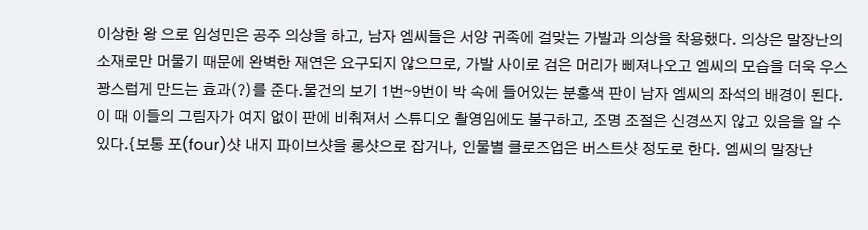이상한 왕 으로 임성민은 공주 의상을 하고, 남자 엠씨들은 서양 귀족에 걸맞는 가발과 의상을 착용했다. 의상은 말장난의 소재로만 머물기 때문에 완벽한 재연은 요구되지 않으므로, 가발 사이로 검은 머리가 삐져나오고 엠씨의 모습을 더욱 우스꽝스럽게 만드는 효과(?)를 준다.물건의 보기 1번∼9번이 박 속에 들어있는 분홍색 판이 남자 엠씨의 좌석의 배경이 된다. 이 때 이들의 그림자가 여지 없이 판에 비춰져서 스튜디오 촬영임에도 불구하고, 조명 조절은 신경쓰지 않고 있음을 알 수 있다.{보통 포(four)샷 내지 파이브샷을 롱샷으로 잡거나, 인물별 클로즈업은 버스트샷 정도로 한다. 엠씨의 말장난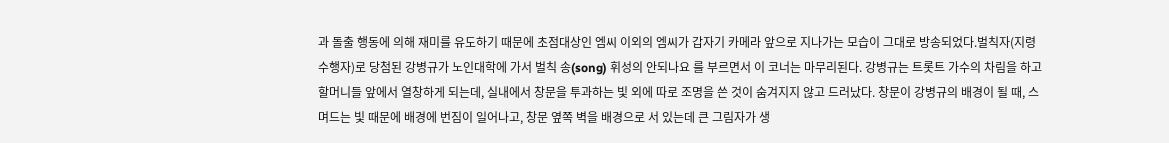과 돌출 행동에 의해 재미를 유도하기 때문에 초점대상인 엠씨 이외의 엠씨가 갑자기 카메라 앞으로 지나가는 모습이 그대로 방송되었다.벌칙자(지령 수행자)로 당첨된 강병규가 노인대학에 가서 벌칙 송(song) 휘성의 안되나요 를 부르면서 이 코너는 마무리된다. 강병규는 트롯트 가수의 차림을 하고 할머니들 앞에서 열창하게 되는데, 실내에서 창문을 투과하는 빛 외에 따로 조명을 쓴 것이 숨겨지지 않고 드러났다. 창문이 강병규의 배경이 될 때, 스며드는 빛 때문에 배경에 번짐이 일어나고, 창문 옆쪽 벽을 배경으로 서 있는데 큰 그림자가 생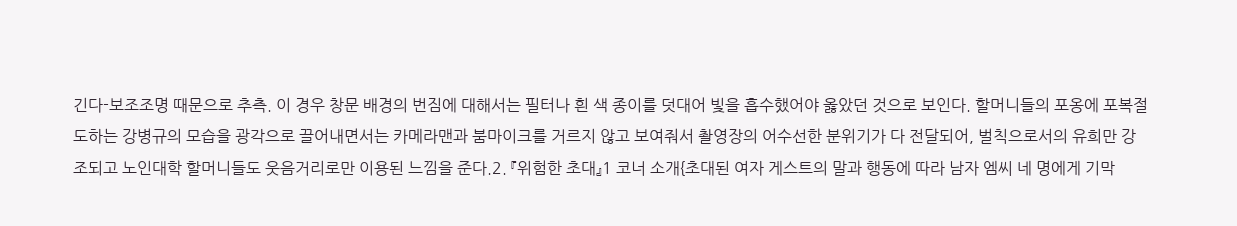긴다-보조조명 때문으로 추측. 이 경우 창문 배경의 번짐에 대해서는 필터나 흰 색 종이를 덧대어 빛을 흡수했어야 옳았던 것으로 보인다. 할머니들의 포옹에 포복절도하는 강병규의 모습을 광각으로 끌어내면서는 카메라맨과 붐마이크를 거르지 않고 보여줘서 촬영장의 어수선한 분위기가 다 전달되어, 벌칙으로서의 유희만 강조되고 노인대학 할머니들도 웃음거리로만 이용된 느낌을 준다.2. 『위험한 초대』1 코너 소개{초대된 여자 게스트의 말과 행동에 따라 남자 엠씨 네 명에게 기막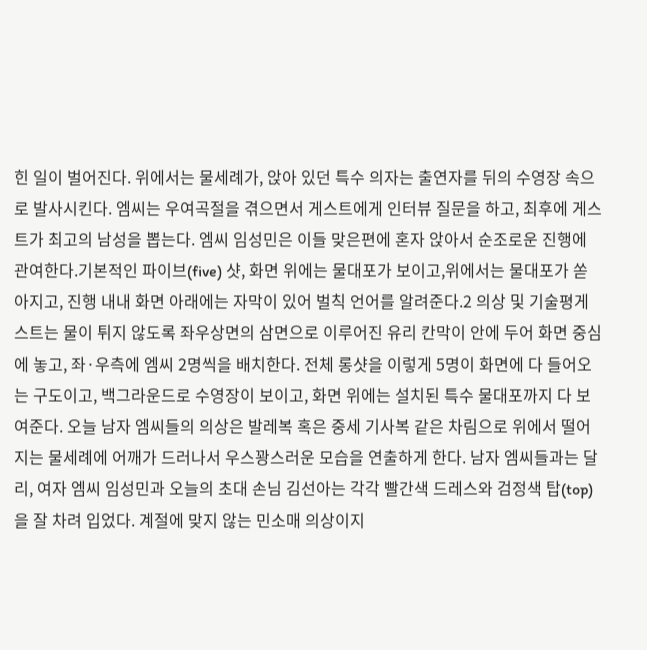힌 일이 벌어진다. 위에서는 물세례가, 앉아 있던 특수 의자는 출연자를 뒤의 수영장 속으로 발사시킨다. 엠씨는 우여곡절을 겪으면서 게스트에게 인터뷰 질문을 하고, 최후에 게스트가 최고의 남성을 뽑는다. 엠씨 임성민은 이들 맞은편에 혼자 앉아서 순조로운 진행에 관여한다.기본적인 파이브(five) 샷, 화면 위에는 물대포가 보이고,위에서는 물대포가 쏟아지고, 진행 내내 화면 아래에는 자막이 있어 벌칙 언어를 알려준다.2 의상 및 기술평게스트는 물이 튀지 않도록 좌우상면의 삼면으로 이루어진 유리 칸막이 안에 두어 화면 중심에 놓고, 좌·우측에 엠씨 2명씩을 배치한다. 전체 롱샷을 이렇게 5명이 화면에 다 들어오는 구도이고, 백그라운드로 수영장이 보이고, 화면 위에는 설치된 특수 물대포까지 다 보여준다. 오늘 남자 엠씨들의 의상은 발레복 혹은 중세 기사복 같은 차림으로 위에서 떨어지는 물세례에 어깨가 드러나서 우스꽝스러운 모습을 연출하게 한다. 남자 엠씨들과는 달리, 여자 엠씨 임성민과 오늘의 초대 손님 김선아는 각각 빨간색 드레스와 검정색 탑(top)을 잘 차려 입었다. 계절에 맞지 않는 민소매 의상이지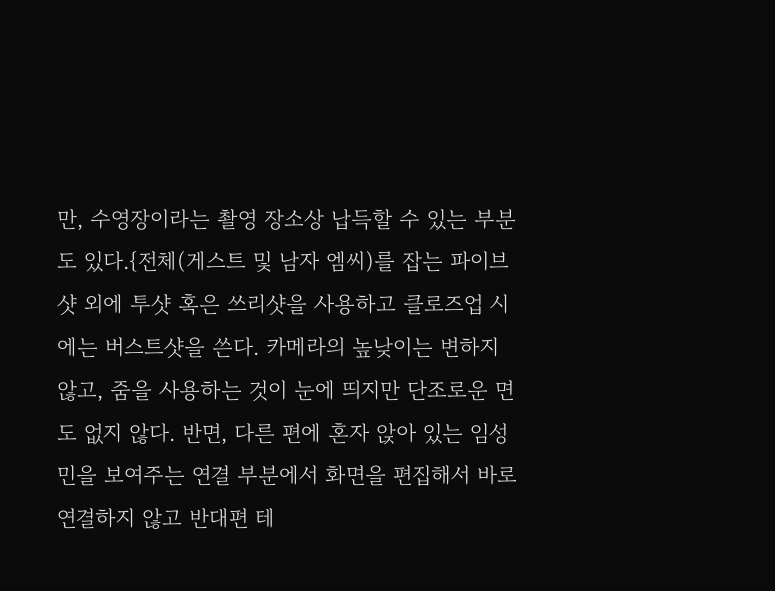만, 수영장이라는 촬영 장소상 납득할 수 있는 부분도 있다.{전체(게스트 및 남자 엠씨)를 잡는 파이브 샷 외에 투샷 혹은 쓰리샷을 사용하고 클로즈업 시에는 버스트샷을 쓴다. 카메라의 높낮이는 변하지 않고, 줌을 사용하는 것이 눈에 띄지만 단조로운 면도 없지 않다. 반면, 다른 편에 혼자 앉아 있는 임성민을 보여주는 연결 부분에서 화면을 편집해서 바로 연결하지 않고 반대편 테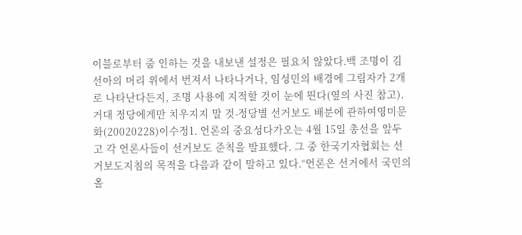이블로부터 줌 인하는 것을 내보낸 설정은 필요치 않았다.백 조명이 김선아의 머리 위에서 번져서 나타나거나, 임성민의 배경에 그림자가 2개로 나타난다든지, 조명 사용에 지적할 것이 눈에 띈다(옆의 사진 참고).
거대 정당에게만 치우지지 말 것-정당별 선거보도 배분에 관하여영미문화(20020228)이수정1. 언론의 중요성다가오는 4월 15일 총선을 앞두고 각 언론사들이 선거보도 준칙을 발표했다. 그 중 한국기자협회는 선거보도지침의 목적을 다음과 같이 말하고 있다.“언론은 선거에서 국민의 올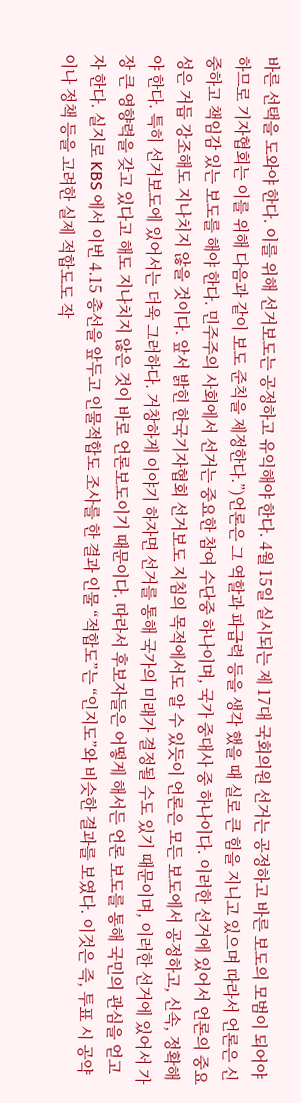바른 선택을 도와야 한다. 이를 위해 선거보도는 공정하고 유익해야 한다. 4월 15일 실시되는 제 17대 국회의원 선거는 공정하고 바른 보도의 모범이 되어야 하므로 기자협회는 이를 위해 다음과 같이 보도 준칙을 제정한다.”)언론은 그 역할과 파급력 등을 생각 했을 때 실로 큰 힘을 지니고 있으며 따라서 언론은 신중하고 책임감 있는 보도를 해야 한다. 민주주의 사회에서 선거는 중요한 참여 수단중 하나이며, 국가 중대사 중 하나이다. 이러한 선거에 있어서 언론의 중요성은 거듭 강조해도 지나치지 않을 것이다. 앞서 밝힌 한국기자협회 선거보도 지침의 목적에서도 알 수 있듯이 언론은 모든 보도에서 공정하고, 신속, 정확해야 한다. 특히 선거보도에 있어서는 더욱 그러하다. 거창하게 이야기 하자면 선거를 통해 국가의 미래가 결정될 수도 있기 때문이며, 이러한 선거에 있어서 가장 큰 영향력을 갖고 있다고 해도 지나치지 않은 것이 바로 언론보도이기 때문이다. 따라서 후보자들은 어떻게 해서든 언론 보도를 통해 국민의 관심을 얻고자 한다. 실지로 KBS 에서 이번 4.15 총선을 앞두고 인물적합도 조사를 한 결과 인물 “적합도”는 “인지도”와 비슷한 결과를 보였다. 이것은 즉, 투표 시 공약이나 정책 등을 고려한 실제 적합도도 작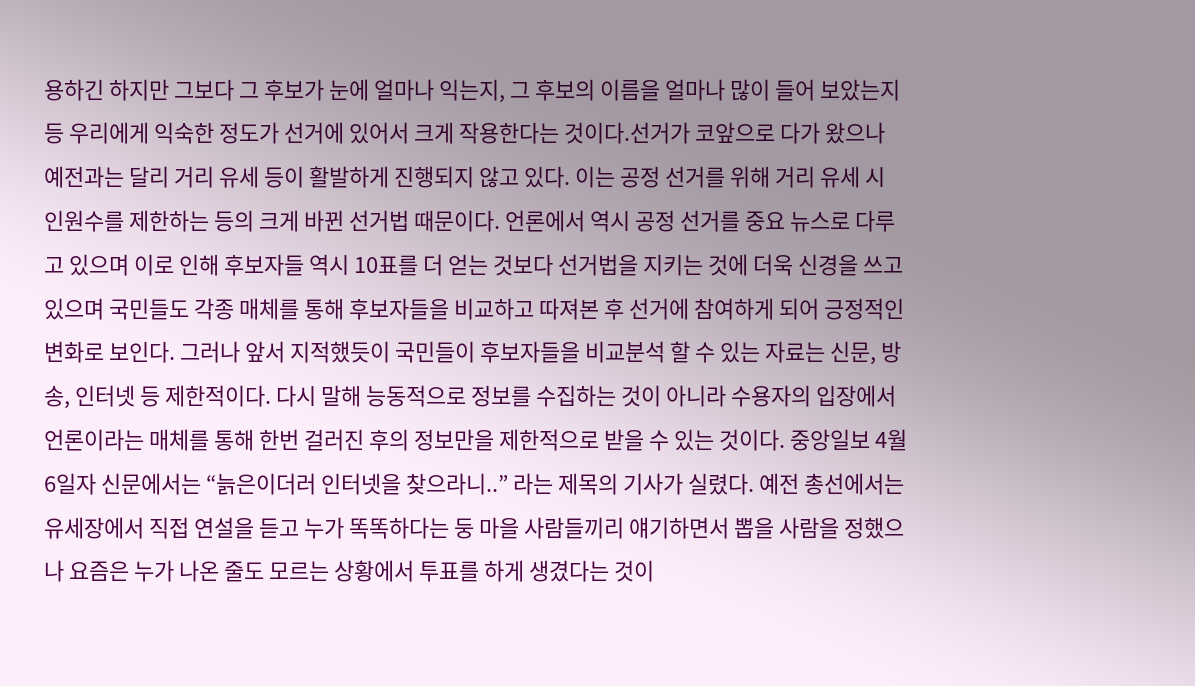용하긴 하지만 그보다 그 후보가 눈에 얼마나 익는지, 그 후보의 이름을 얼마나 많이 들어 보았는지 등 우리에게 익숙한 정도가 선거에 있어서 크게 작용한다는 것이다.선거가 코앞으로 다가 왔으나 예전과는 달리 거리 유세 등이 활발하게 진행되지 않고 있다. 이는 공정 선거를 위해 거리 유세 시 인원수를 제한하는 등의 크게 바뀐 선거법 때문이다. 언론에서 역시 공정 선거를 중요 뉴스로 다루고 있으며 이로 인해 후보자들 역시 10표를 더 얻는 것보다 선거법을 지키는 것에 더욱 신경을 쓰고 있으며 국민들도 각종 매체를 통해 후보자들을 비교하고 따져본 후 선거에 참여하게 되어 긍정적인 변화로 보인다. 그러나 앞서 지적했듯이 국민들이 후보자들을 비교분석 할 수 있는 자료는 신문, 방송, 인터넷 등 제한적이다. 다시 말해 능동적으로 정보를 수집하는 것이 아니라 수용자의 입장에서 언론이라는 매체를 통해 한번 걸러진 후의 정보만을 제한적으로 받을 수 있는 것이다. 중앙일보 4월 6일자 신문에서는 “늙은이더러 인터넷을 찾으라니..” 라는 제목의 기사가 실렸다. 예전 총선에서는 유세장에서 직접 연설을 듣고 누가 똑똑하다는 둥 마을 사람들끼리 얘기하면서 뽑을 사람을 정했으나 요즘은 누가 나온 줄도 모르는 상황에서 투표를 하게 생겼다는 것이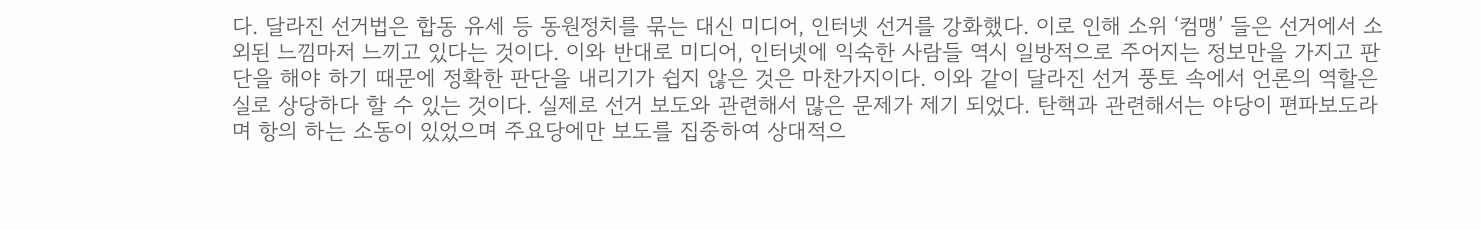다. 달라진 선거법은 합동 유세 등 동원정치를 묶는 대신 미디어, 인터넷 선거를 강화했다. 이로 인해 소위 ‘컴맹’ 들은 선거에서 소외된 느낌마저 느끼고 있다는 것이다. 이와 반대로 미디어, 인터넷에 익숙한 사람들 역시 일방적으로 주어지는 정보만을 가지고 판단을 해야 하기 때문에 정확한 판단을 내리기가 쉽지 않은 것은 마찬가지이다. 이와 같이 달라진 선거 풍토 속에서 언론의 역할은 실로 상당하다 할 수 있는 것이다. 실제로 선거 보도와 관련해서 많은 문제가 제기 되었다. 탄핵과 관련해서는 야당이 편파보도라며 항의 하는 소동이 있었으며 주요당에만 보도를 집중하여 상대적으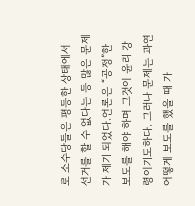로 소수당들은 평등한 상태에서 선거를 할 수 없다는 등 많은 문제가 제기 되었다.언론은 “공정”한 보도를 해야 하며 그것이 윤리 강령이기도하다. 그러나 문제는 과연 어떻게 보도를 했을 때 가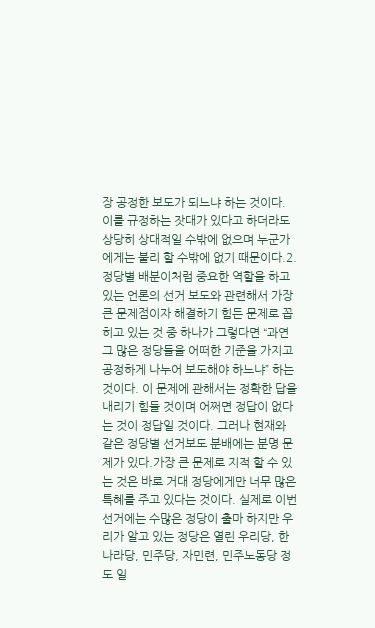장 공정한 보도가 되느냐 하는 것이다. 이를 규정하는 잣대가 있다고 하더라도 상당히 상대적일 수밖에 없으며 누군가에게는 불리 할 수밖에 없기 때문이다.2. 정당별 배분이처럼 중요한 역할을 하고 있는 언론의 선거 보도와 관련해서 가장 큰 문제점이자 해결하기 힘든 문제로 꼽히고 있는 것 중 하나가 그렇다면 “과연 그 많은 정당들을 어떠한 기준을 가지고 공정하게 나누어 보도해야 하느냐” 하는 것이다. 이 문제에 관해서는 정확한 답을 내리기 힘들 것이며 어쩌면 정답이 없다는 것이 정답일 것이다. 그러나 현재와 같은 정당별 선거보도 분배에는 분명 문제가 있다.가장 큰 문제로 지적 할 수 있는 것은 바로 거대 정당에게만 너무 많은 특혜를 주고 있다는 것이다. 실제로 이번 선거에는 수많은 정당이 출마 하지만 우리가 알고 있는 정당은 열린 우리당, 한나라당, 민주당, 자민련, 민주노동당 정도 일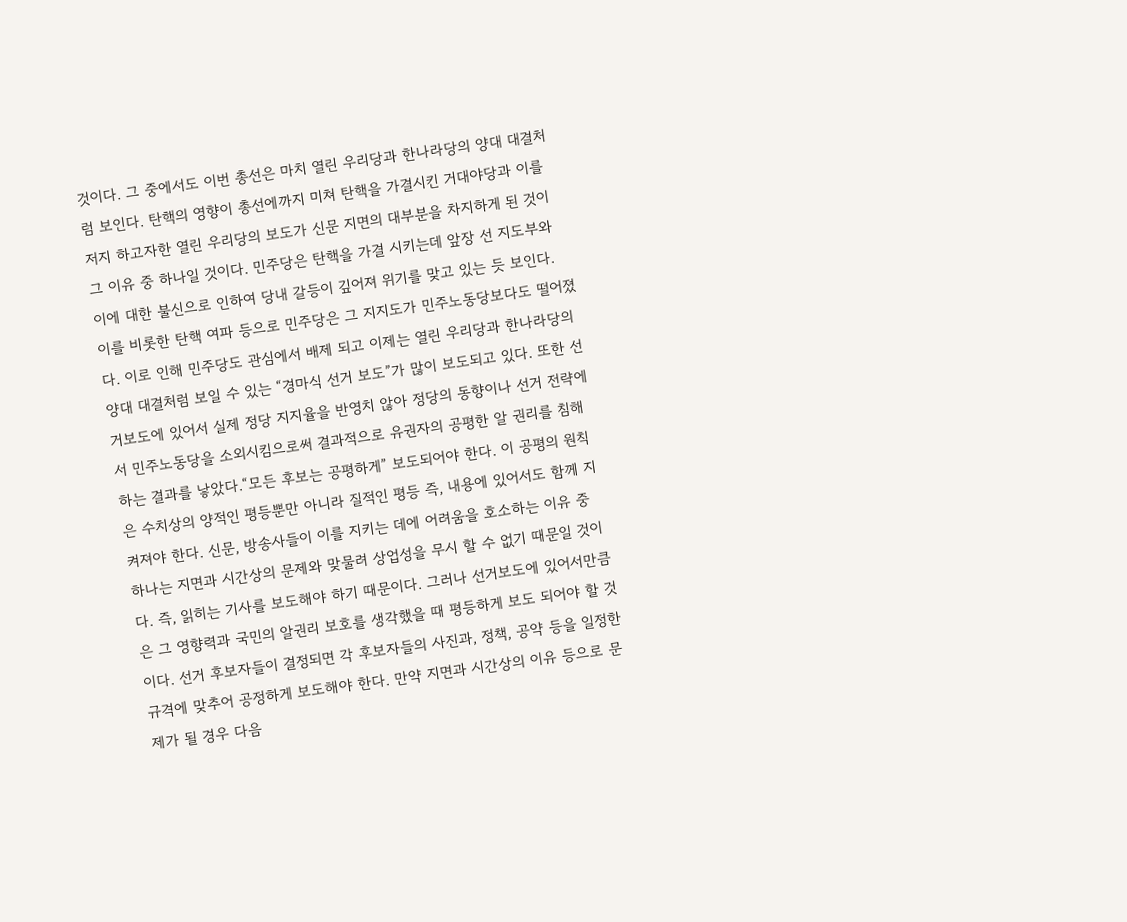것이다. 그 중에서도 이번 총선은 마치 열린 우리당과 한나라당의 양대 대결처럼 보인다. 탄핵의 영향이 총선에까지 미쳐 탄핵을 가결시킨 거대야당과 이를 저지 하고자한 열린 우리당의 보도가 신문 지면의 대부분을 차지하게 된 것이 그 이유 중 하나일 것이다. 민주당은 탄핵을 가결 시키는데 앞장 선 지도부와 이에 대한 불신으로 인하여 당내 갈등이 깊어져 위기를 맞고 있는 듯 보인다. 이를 비롯한 탄핵 여파 등으로 민주당은 그 지지도가 민주노동당보다도 떨어졌다. 이로 인해 민주당도 관심에서 배제 되고 이제는 열린 우리당과 한나라당의 양대 대결처럼 보일 수 있는 “경마식 선거 보도”가 많이 보도되고 있다. 또한 선거보도에 있어서 실제 정당 지지율을 반영치 않아 정당의 동향이나 선거 전략에서 민주노동당을 소외시킴으로써 결과적으로 유권자의 공평한 알 권리를 침해하는 결과를 낳았다.“모든 후보는 공평하게” 보도되어야 한다. 이 공평의 원칙은 수치상의 양적인 평등뿐만 아니라 질적인 평등 즉, 내용에 있어서도 함께 지켜져야 한다. 신문, 방송사들이 이를 지키는 데에 어려움을 호소하는 이유 중 하나는 지면과 시간상의 문제와 맞물려 상업성을 무시 할 수 없기 때문일 것이다. 즉, 읽히는 기사를 보도해야 하기 때문이다. 그러나 선거보도에 있어서만큼은 그 영향력과 국민의 알권리 보호를 생각했을 때 평등하게 보도 되어야 할 것이다. 선거 후보자들이 결정되면 각 후보자들의 사진과, 정책, 공약 등을 일정한 규격에 맞추어 공정하게 보도해야 한다. 만약 지면과 시간상의 이유 등으로 문제가 될 경우 다음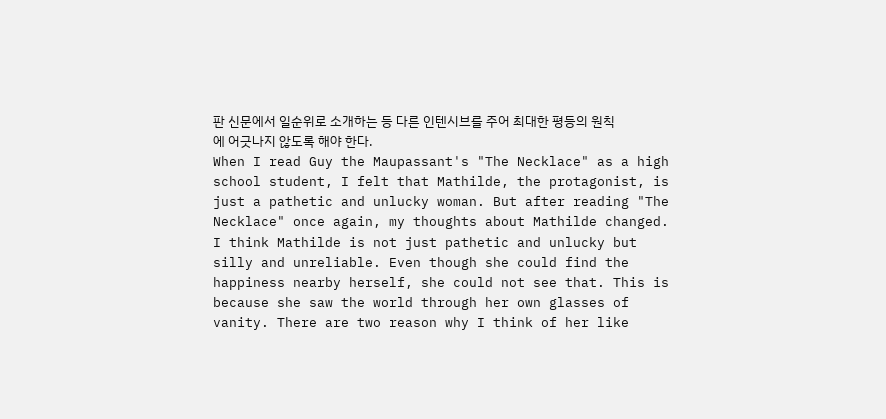판 신문에서 일순위로 소개하는 등 다른 인텐시브를 주어 최대한 평등의 원칙에 어긋나지 않도록 해야 한다.
When I read Guy the Maupassant's "The Necklace" as a high school student, I felt that Mathilde, the protagonist, is just a pathetic and unlucky woman. But after reading "The Necklace" once again, my thoughts about Mathilde changed. I think Mathilde is not just pathetic and unlucky but silly and unreliable. Even though she could find the happiness nearby herself, she could not see that. This is because she saw the world through her own glasses of vanity. There are two reason why I think of her like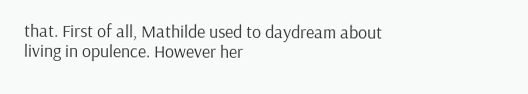that. First of all, Mathilde used to daydream about living in opulence. However her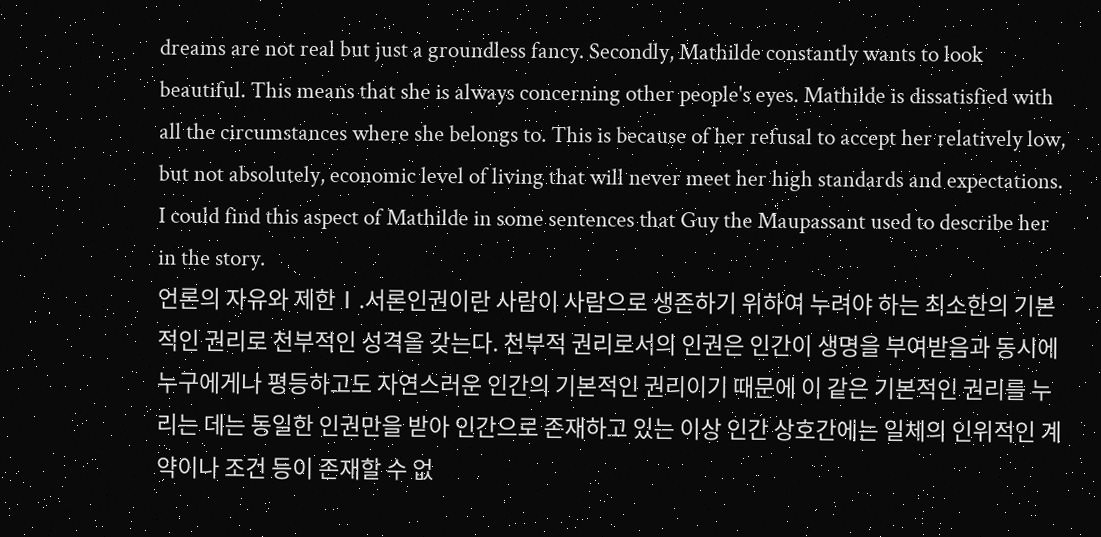dreams are not real but just a groundless fancy. Secondly, Mathilde constantly wants to look beautiful. This means that she is always concerning other people's eyes. Mathilde is dissatisfied with all the circumstances where she belongs to. This is because of her refusal to accept her relatively low, but not absolutely, economic level of living that will never meet her high standards and expectations. I could find this aspect of Mathilde in some sentences that Guy the Maupassant used to describe her in the story.
언론의 자유와 제한Ⅰ.서론인권이란 사람이 사람으로 생존하기 위하여 누려야 하는 최소한의 기본적인 권리로 천부적인 성격을 갖는다. 천부적 권리로서의 인권은 인간이 생명을 부여받음과 동시에 누구에게나 평등하고도 자연스러운 인간의 기본적인 권리이기 때문에 이 같은 기본적인 권리를 누리는 데는 동일한 인권만을 받아 인간으로 존재하고 있는 이상 인간 상호간에는 일체의 인위적인 계약이나 조건 등이 존재할 수 없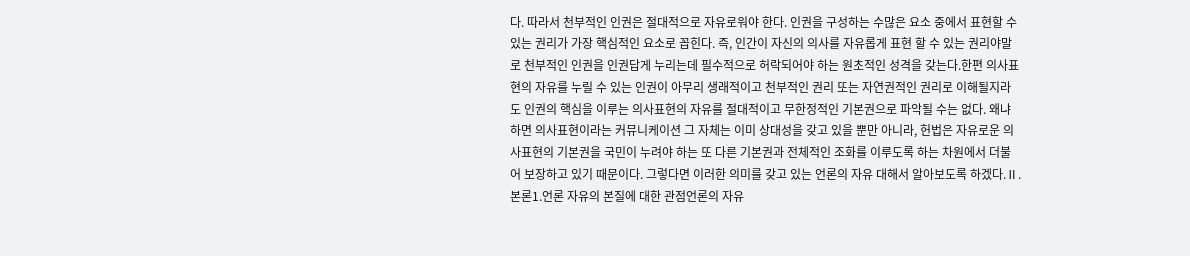다. 따라서 천부적인 인권은 절대적으로 자유로워야 한다. 인권을 구성하는 수많은 요소 중에서 표현할 수 있는 권리가 가장 핵심적인 요소로 꼽힌다. 즉, 인간이 자신의 의사를 자유롭게 표현 할 수 있는 권리야말로 천부적인 인권을 인권답게 누리는데 필수적으로 허락되어야 하는 원초적인 성격을 갖는다.한편 의사표현의 자유를 누릴 수 있는 인권이 아무리 생래적이고 천부적인 권리 또는 자연권적인 권리로 이해될지라도 인권의 핵심을 이루는 의사표현의 자유를 절대적이고 무한정적인 기본권으로 파악될 수는 없다. 왜냐하면 의사표현이라는 커뮤니케이션 그 자체는 이미 상대성을 갖고 있을 뿐만 아니라, 헌법은 자유로운 의사표현의 기본권을 국민이 누려야 하는 또 다른 기본권과 전체적인 조화를 이루도록 하는 차원에서 더불어 보장하고 있기 때문이다. 그렇다면 이러한 의미를 갖고 있는 언론의 자유 대해서 알아보도록 하겠다.Ⅱ.본론1.언론 자유의 본질에 대한 관점언론의 자유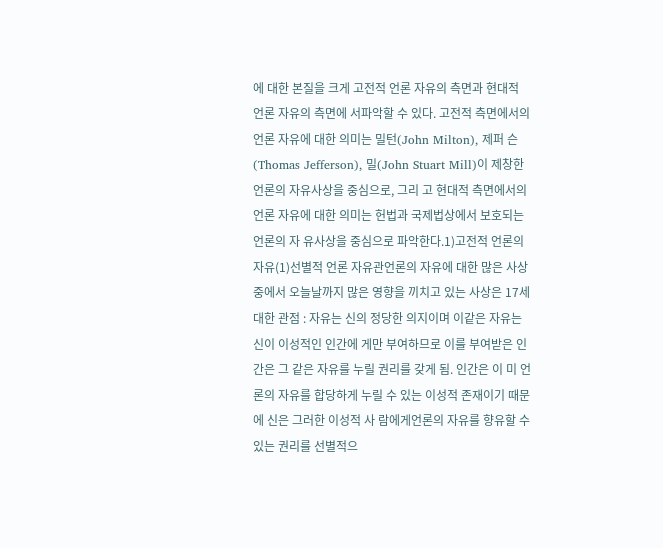에 대한 본질을 크게 고전적 언론 자유의 측면과 현대적 언론 자유의 측면에 서파악할 수 있다. 고전적 측면에서의 언론 자유에 대한 의미는 밀턴(John Milton), 제퍼 슨(Thomas Jefferson), 밀(John Stuart Mill)이 제창한 언론의 자유사상을 중심으로, 그리 고 현대적 측면에서의 언론 자유에 대한 의미는 헌법과 국제법상에서 보호되는 언론의 자 유사상을 중심으로 파악한다.1)고전적 언론의 자유(1)선별적 언론 자유관언론의 자유에 대한 많은 사상 중에서 오늘날까지 많은 영향을 끼치고 있는 사상은 17세 대한 관점 : 자유는 신의 정당한 의지이며 이같은 자유는 신이 이성적인 인간에 게만 부여하므로 이를 부여받은 인간은 그 같은 자유를 누릴 권리를 갖게 됨. 인간은 이 미 언론의 자유를 합당하게 누릴 수 있는 이성적 존재이기 때문에 신은 그러한 이성적 사 람에게언론의 자유를 향유할 수 있는 권리를 선별적으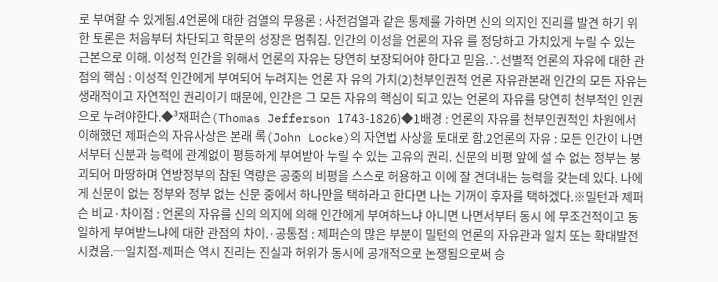로 부여할 수 있게됨.4언론에 대한 검열의 무용론 : 사전검열과 같은 통제를 가하면 신의 의지인 진리를 발견 하기 위한 토론은 처음부터 차단되고 학문의 성장은 멈춰짐. 인간의 이성을 언론의 자유 를 정당하고 가치있게 누릴 수 있는 근본으로 이해. 이성적 인간을 위해서 언론의 자유는 당연히 보장되어야 한다고 믿음.∴선별적 언론의 자유에 대한 관점의 핵심 : 이성적 인간에게 부여되어 누려지는 언론 자 유의 가치(2)천부인권적 언론 자유관본래 인간의 모든 자유는 생래적이고 자연적인 권리이기 때문에, 인간은 그 모든 자유의 핵심이 되고 있는 언론의 자유를 당연히 천부적인 인권으로 누려야한다.◆³재퍼슨(Thomas Jefferson 1743-1826)◆1배경 : 언론의 자유를 천부인권적인 차원에서 이해했던 제퍼슨의 자유사상은 본래 록(John Locke)의 자연법 사상을 토대로 함.2언론의 자유 : 모든 인간이 나면서부터 신분과 능력에 관계없이 평등하게 부여받아 누릴 수 있는 고유의 권리. 신문의 비평 앞에 설 수 없는 정부는 붕괴되어 마땅하며 연방정부의 참된 역량은 공중의 비평을 스스로 허용하고 이에 잘 견뎌내는 능력을 갖는데 있다. 나에게 신문이 없는 정부와 정부 없는 신문 중에서 하나만을 택하라고 한다면 나는 기꺼이 후자를 택하겠다.※밀턴과 제퍼슨 비교·차이점 : 언론의 자유를 신의 의지에 의해 인간에게 부여하느냐 아니면 나면서부터 동시 에 무조건적이고 동일하게 부여받느냐에 대한 관점의 차이.·공통점 : 제퍼슨의 많은 부분이 밀턴의 언론의 자유관과 일치 또는 확대발전 시켰음.─일치점-제퍼슨 역시 진리는 진실과 허위가 동시에 공개적으로 논쟁됨으로써 승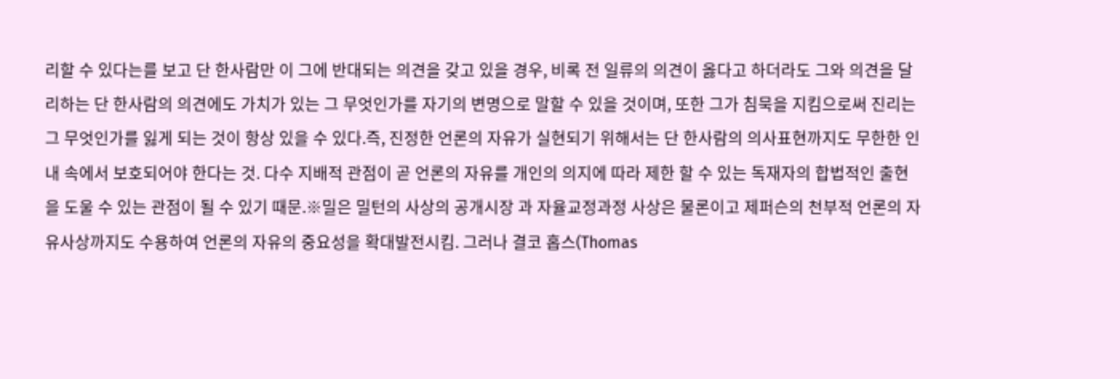리할 수 있다는를 보고 단 한사람만 이 그에 반대되는 의견을 갖고 있을 경우, 비록 전 일류의 의견이 옳다고 하더라도 그와 의견을 달리하는 단 한사람의 의견에도 가치가 있는 그 무엇인가를 자기의 변명으로 말할 수 있을 것이며, 또한 그가 침묵을 지킴으로써 진리는 그 무엇인가를 잃게 되는 것이 항상 있을 수 있다.즉, 진정한 언론의 자유가 실현되기 위해서는 단 한사람의 의사표현까지도 무한한 인내 속에서 보호되어야 한다는 것. 다수 지배적 관점이 곧 언론의 자유를 개인의 의지에 따라 제한 할 수 있는 독재자의 합법적인 출현을 도울 수 있는 관점이 될 수 있기 때문.※밀은 밀턴의 사상의 공개시장 과 자율교정과정 사상은 물론이고 제퍼슨의 천부적 언론의 자유사상까지도 수용하여 언론의 자유의 중요성을 확대발전시킴. 그러나 결코 홉스(Thomas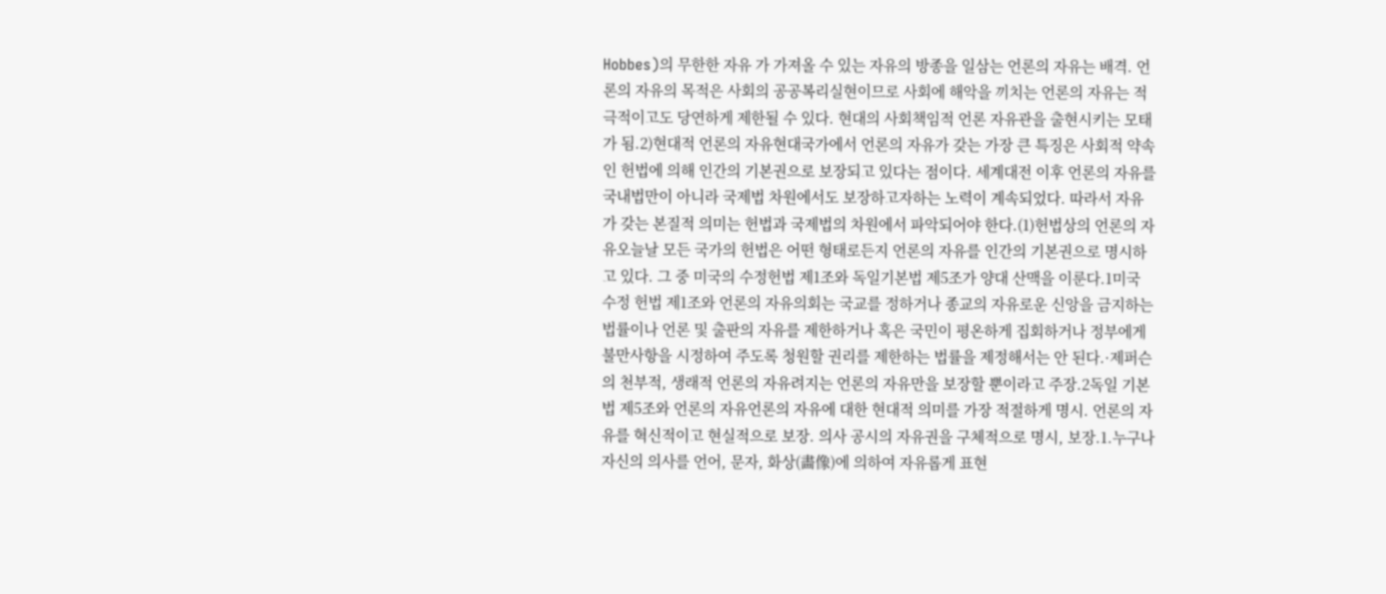Hobbes)의 무한한 자유 가 가져올 수 있는 자유의 방종을 일삼는 언론의 자유는 배격. 언론의 자유의 목적은 사회의 공공복리실현이므로 사회에 해악을 끼치는 언론의 자유는 적극적이고도 당연하게 제한될 수 있다. 현대의 사회책임적 언론 자유관을 출현시키는 모태가 됨.2)현대적 언론의 자유현대국가에서 언론의 자유가 갖는 가장 큰 특징은 사회적 약속인 헌법에 의해 인간의 기본권으로 보장되고 있다는 점이다. 세계대전 이후 언론의 자유를 국내법만이 아니라 국제법 차원에서도 보장하고자하는 노력이 계속되었다. 따라서 자유가 갖는 본질적 의미는 헌법과 국제법의 차원에서 파악되어야 한다.(1)헌법상의 언론의 자유오늘날 모든 국가의 헌법은 어떤 형태로든지 언론의 자유를 인간의 기본권으로 명시하고 있다. 그 중 미국의 수정헌법 제1조와 독일기본법 제5조가 양대 산맥을 이룬다.1미국 수정 헌법 제1조와 언론의 자유의회는 국교를 정하거나 종교의 자유로운 신앙을 금지하는 법률이나 언론 및 출판의 자유를 제한하거나 혹은 국민이 평온하게 집회하거나 정부에게 불만사항을 시정하여 주도록 청원할 권리를 제한하는 법률을 제정해서는 안 된다.·제퍼슨의 천부적, 생래적 언론의 자유려지는 언론의 자유만을 보장할 뿐이라고 주장.2독일 기본법 제5조와 언론의 자유언론의 자유에 대한 현대적 의미를 가장 적절하게 명시. 언론의 자유를 혁신적이고 현실적으로 보장. 의사 공시의 자유권을 구체적으로 명시, 보장.1.누구나 자신의 의사를 언어, 문자, 화상(畵像)에 의하여 자유롭게 표현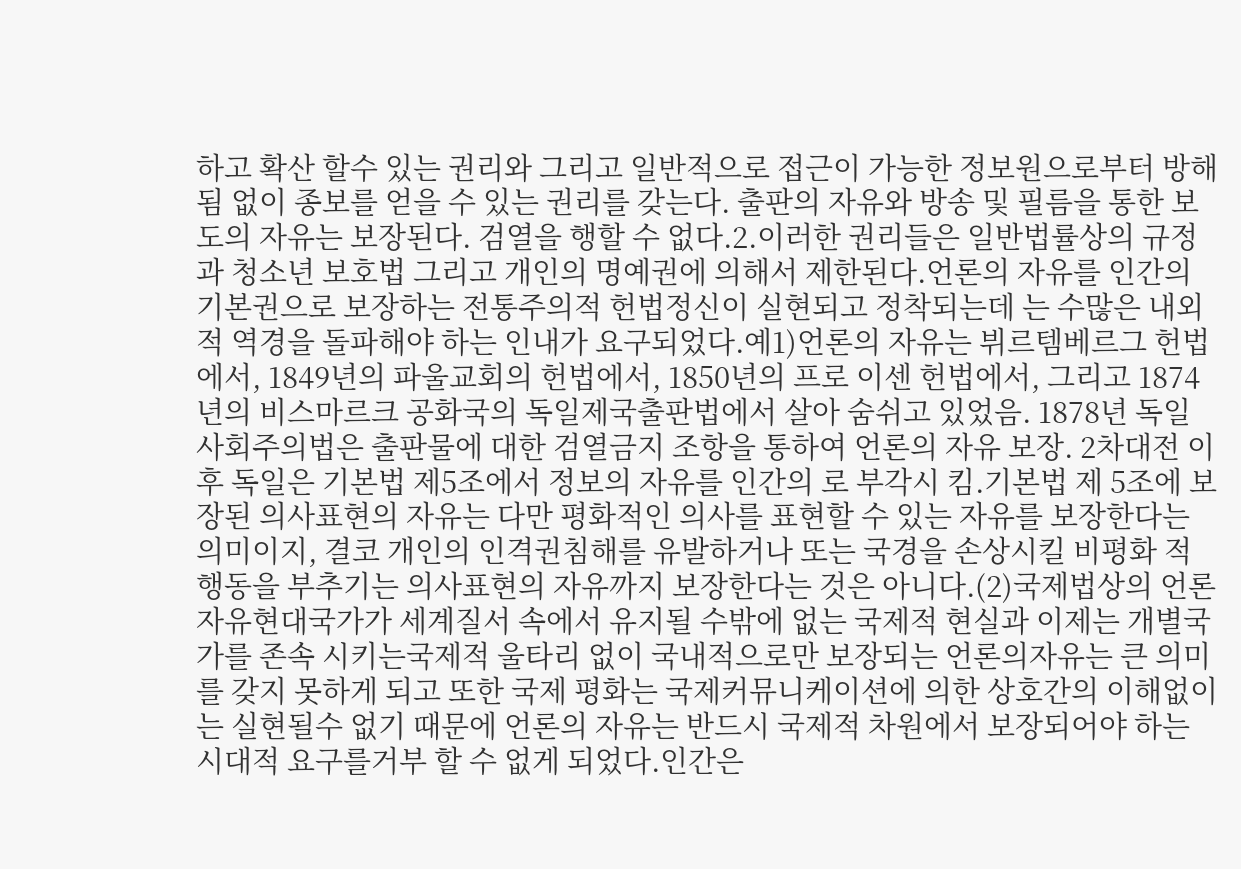하고 확산 할수 있는 권리와 그리고 일반적으로 접근이 가능한 정보원으로부터 방해됨 없이 종보를 얻을 수 있는 권리를 갖는다. 출판의 자유와 방송 및 필름을 통한 보도의 자유는 보장된다. 검열을 행할 수 없다.2.이러한 권리들은 일반법률상의 규정과 청소년 보호법 그리고 개인의 명예권에 의해서 제한된다.언론의 자유를 인간의 기본권으로 보장하는 전통주의적 헌법정신이 실현되고 정착되는데 는 수많은 내외적 역경을 돌파해야 하는 인내가 요구되었다.예1)언론의 자유는 뷔르템베르그 헌법에서, 1849년의 파울교회의 헌법에서, 1850년의 프로 이센 헌법에서, 그리고 1874년의 비스마르크 공화국의 독일제국출판법에서 살아 숨쉬고 있었음. 1878년 독일 사회주의법은 출판물에 대한 검열금지 조항을 통하여 언론의 자유 보장. 2차대전 이후 독일은 기본법 제5조에서 정보의 자유를 인간의 로 부각시 킴.기본법 제 5조에 보장된 의사표현의 자유는 다만 평화적인 의사를 표현할 수 있는 자유를 보장한다는 의미이지, 결코 개인의 인격권침해를 유발하거나 또는 국경을 손상시킬 비평화 적 행동을 부추기는 의사표현의 자유까지 보장한다는 것은 아니다.(2)국제법상의 언론자유현대국가가 세계질서 속에서 유지될 수밖에 없는 국제적 현실과 이제는 개별국가를 존속 시키는국제적 울타리 없이 국내적으로만 보장되는 언론의자유는 큰 의미를 갖지 못하게 되고 또한 국제 평화는 국제커뮤니케이션에 의한 상호간의 이해없이는 실현될수 없기 때문에 언론의 자유는 반드시 국제적 차원에서 보장되어야 하는 시대적 요구를거부 할 수 없게 되었다.인간은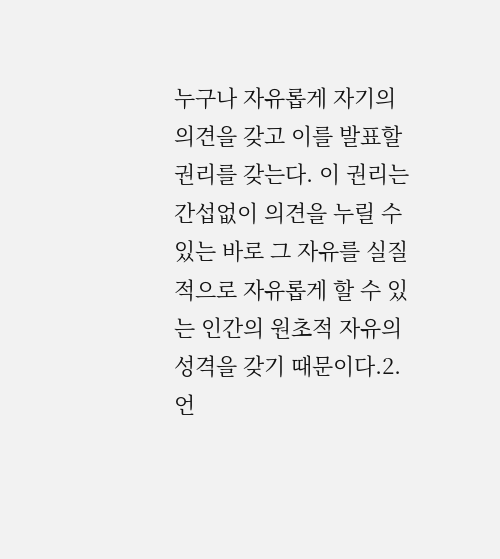누구나 자유롭게 자기의 의견을 갖고 이를 발표할 권리를 갖는다. 이 권리는 간섭없이 의견을 누릴 수 있는 바로 그 자유를 실질적으로 자유롭게 할 수 있는 인간의 원초적 자유의 성격을 갖기 때문이다.2.언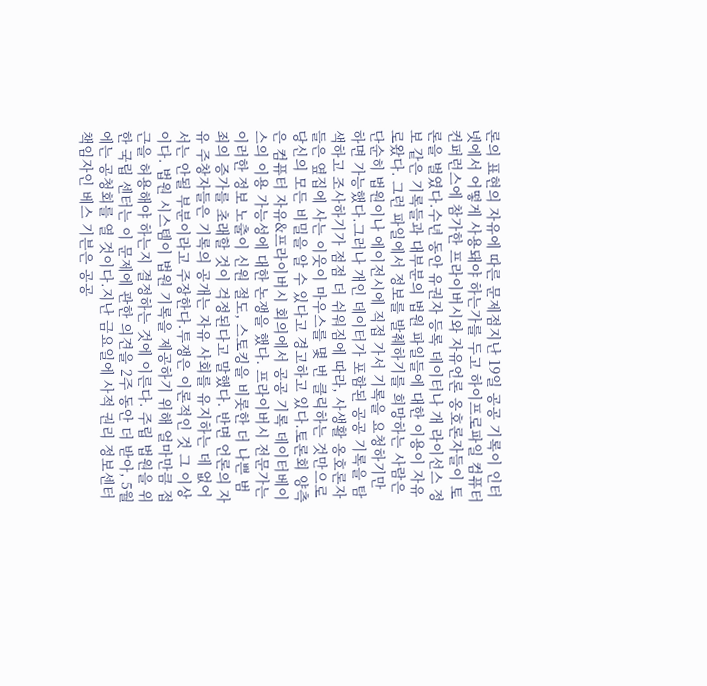론의 표현의 자유에 따른 문제점지난 19일 공공 기록이 인터넷에서 어떻게 사용돼야 하는가를 두고 하이프로파일 컴퓨터 컨퍼런스에 참가한 프라이버시와 자유언론 옹호론자들이 토론을 벌였다.수년 동안 유권자 등록 데이터나 개 라이선스 정보 같은 기록들과 대부분의 법원 파일들에 대한 이용이 자유로왔다. 그런 파일에서 정보를 발췌하기를 희망하는 사람은 단순히 법원이나 에이전시에 직접 가서 기록을 요청하기만 하면 가능했다.그러나 개인 데이터가 포함된 공공 기록을 탐색하고 조사하기가 점점 더 쉬워짐에 따라, 사생활 옹호론자들은 옆집에 사는 이웃이 마우스를 몇 번 클릭하는 것만으로 당신의 모든 비밀을 알 수 있다고 경고하고 있다.토론회 양측은 컴퓨터 자유&프라이버시 회의에서 공공 기록 데이터베이스의 이용 가능성에 대한 논쟁을 했다. 프라이버시 전문가는 이러한 정보 노출이 신원 절도, 스토킹을 비롯한 더 나쁜 범죄의 증가를 초래할 것이 걱정된다고 말했다. 반면 언론의 자유 주창자들은 기록의 공개는 자유 사회를 유지하는 데 없어서는 안될 부분이라고 주장한다.투쟁은 이론적인 것 그 이상이다. 법원 시스템이 법원 기록을 제공하기 위해 얼마만큼 접근을 허용해야 하는지 결정하는 것에 이른다. 주립 법원을 위한 국립 센터는 이 문제에 관한 의견을 2주 동안 더 받아, 5월에는 공청회를 열 것이다.지난 금요일에 사적 권리 정보센터 책임자인 베스 기븐은 공공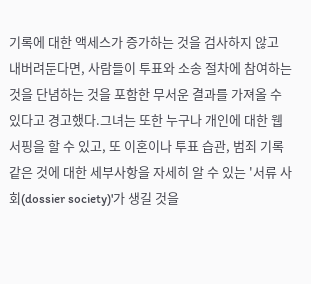기록에 대한 액세스가 증가하는 것을 검사하지 않고 내버려둔다면, 사람들이 투표와 소송 절차에 참여하는 것을 단념하는 것을 포함한 무서운 결과를 가져올 수 있다고 경고했다.그녀는 또한 누구나 개인에 대한 웹서핑을 할 수 있고, 또 이혼이나 투표 습관, 범죄 기록 같은 것에 대한 세부사항을 자세히 알 수 있는 '서류 사회(dossier society)'가 생길 것을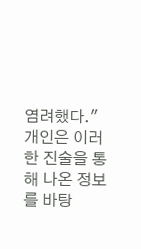염려했다."개인은 이러한 진술을 통해 나온 정보를 바탕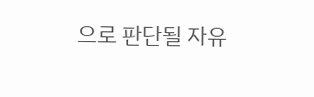으로 판단될 자유